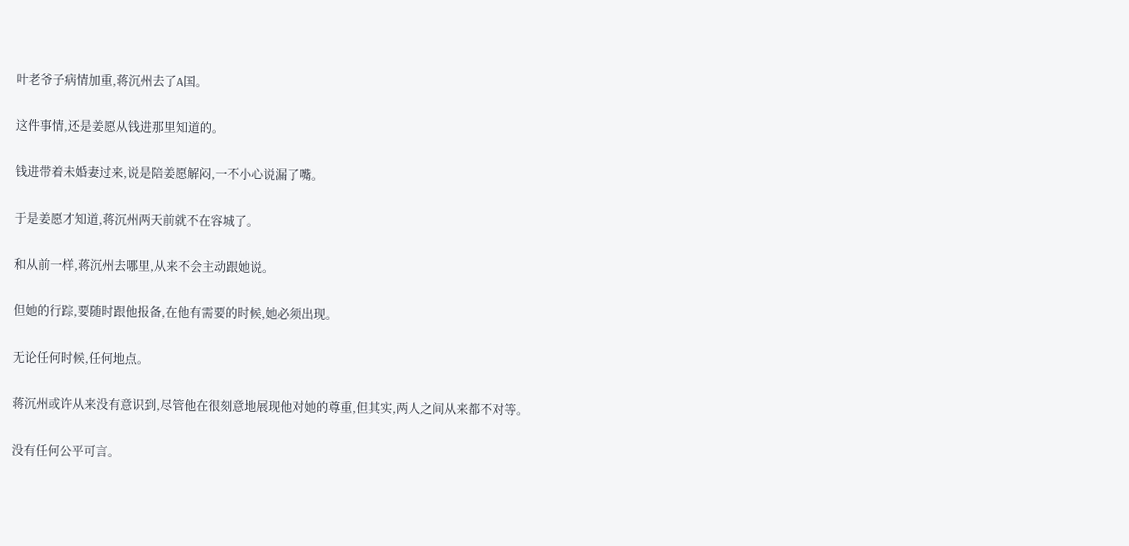叶老爷子病情加重,蒋沉州去了A国。

这件事情,还是姜愿从钱进那里知道的。

钱进带着未婚妻过来,说是陪姜愿解闷,一不小心说漏了嘴。

于是姜愿才知道,蒋沉州两天前就不在容城了。

和从前一样,蒋沉州去哪里,从来不会主动跟她说。

但她的行踪,要随时跟他报备,在他有需要的时候,她必须出现。

无论任何时候,任何地点。

蒋沉州或许从来没有意识到,尽管他在很刻意地展现他对她的尊重,但其实,两人之间从来都不对等。

没有任何公平可言。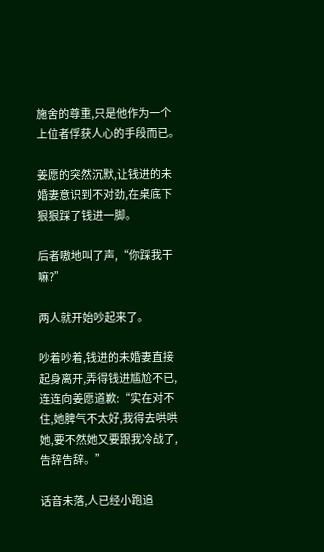施舍的尊重,只是他作为一个上位者俘获人心的手段而已。

姜愿的突然沉默,让钱进的未婚妻意识到不对劲,在桌底下狠狠踩了钱进一脚。

后者嗷地叫了声,“你踩我干嘛?”

两人就开始吵起来了。

吵着吵着,钱进的未婚妻直接起身离开,弄得钱进尴尬不已,连连向姜愿道歉:“实在对不住,她脾气不太好,我得去哄哄她,要不然她又要跟我冷战了,告辞告辞。”

话音未落,人已经小跑追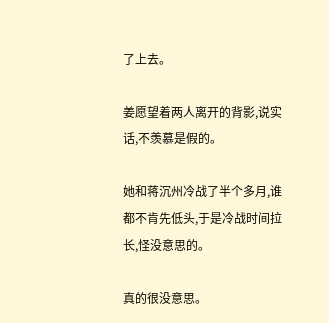了上去。

姜愿望着两人离开的背影,说实话,不羡慕是假的。

她和蒋沉州冷战了半个多月,谁都不肯先低头,于是冷战时间拉长,怪没意思的。

真的很没意思。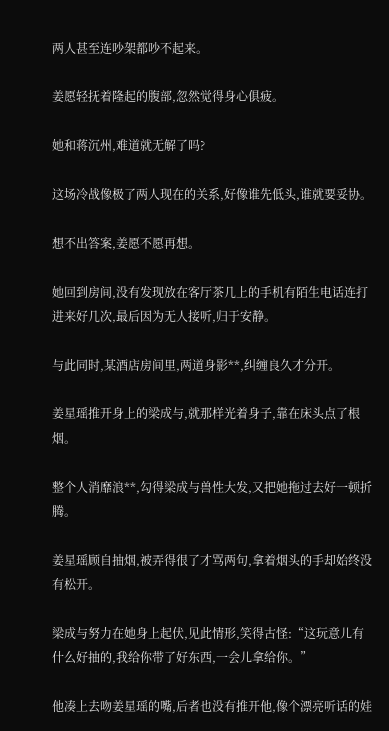两人甚至连吵架都吵不起来。

姜愿轻抚着隆起的腹部,忽然觉得身心俱疲。

她和蒋沉州,难道就无解了吗?

这场冷战像极了两人现在的关系,好像谁先低头,谁就要妥协。

想不出答案,姜愿不愿再想。

她回到房间,没有发现放在客厅茶几上的手机有陌生电话连打进来好几次,最后因为无人接听,归于安静。

与此同时,某酒店房间里,两道身影**,纠缠良久才分开。

姜星瑶推开身上的梁成与,就那样光着身子,靠在床头点了根烟。

整个人消靡浪**,勾得梁成与兽性大发,又把她拖过去好一顿折腾。

姜星瑶顾自抽烟,被弄得很了才骂两句,拿着烟头的手却始终没有松开。

梁成与努力在她身上起伏,见此情形,笑得古怪:“这玩意儿有什么好抽的,我给你带了好东西,一会儿拿给你。”

他凑上去吻姜星瑶的嘴,后者也没有推开他,像个漂亮听话的娃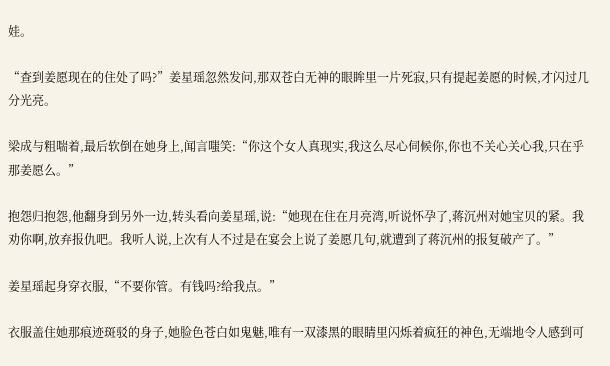娃。

“查到姜愿现在的住处了吗?”姜星瑶忽然发问,那双苍白无神的眼眸里一片死寂,只有提起姜愿的时候,才闪过几分光亮。

梁成与粗喘着,最后软倒在她身上,闻言嗤笑:“你这个女人真现实,我这么尽心伺候你,你也不关心关心我,只在乎那姜愿么。”

抱怨归抱怨,他翻身到另外一边,转头看向姜星瑶,说:“她现在住在月亮湾,听说怀孕了,蒋沉州对她宝贝的紧。我劝你啊,放弃报仇吧。我听人说,上次有人不过是在宴会上说了姜愿几句,就遭到了蒋沉州的报复破产了。”

姜星瑶起身穿衣服,“不要你管。有钱吗?给我点。”

衣服盖住她那痕迹斑驳的身子,她脸色苍白如鬼魅,唯有一双漆黑的眼睛里闪烁着疯狂的神色,无端地令人感到可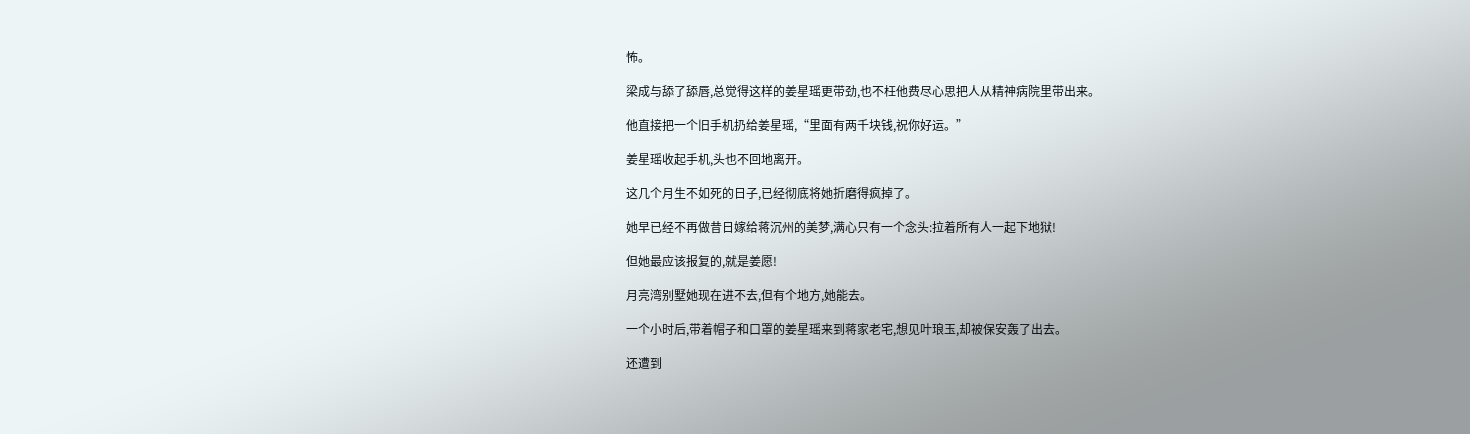怖。

梁成与舔了舔唇,总觉得这样的姜星瑶更带劲,也不枉他费尽心思把人从精神病院里带出来。

他直接把一个旧手机扔给姜星瑶,“里面有两千块钱,祝你好运。”

姜星瑶收起手机,头也不回地离开。

这几个月生不如死的日子,已经彻底将她折磨得疯掉了。

她早已经不再做昔日嫁给蒋沉州的美梦,满心只有一个念头:拉着所有人一起下地狱!

但她最应该报复的,就是姜愿!

月亮湾别墅她现在进不去,但有个地方,她能去。

一个小时后,带着帽子和口罩的姜星瑶来到蒋家老宅,想见叶琅玉,却被保安轰了出去。

还遭到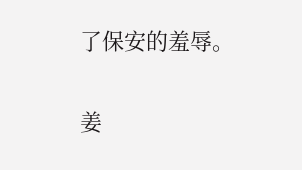了保安的羞辱。

姜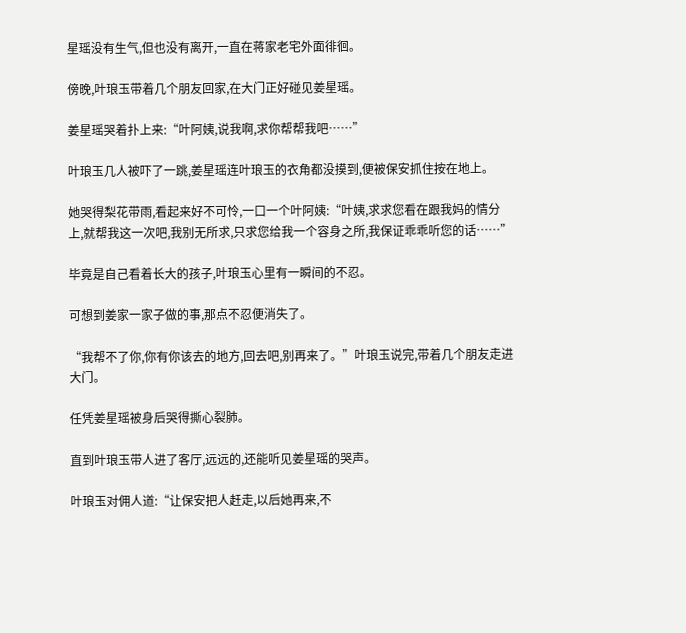星瑶没有生气,但也没有离开,一直在蒋家老宅外面徘徊。

傍晚,叶琅玉带着几个朋友回家,在大门正好碰见姜星瑶。

姜星瑶哭着扑上来:“叶阿姨,说我啊,求你帮帮我吧……”

叶琅玉几人被吓了一跳,姜星瑶连叶琅玉的衣角都没摸到,便被保安抓住按在地上。

她哭得梨花带雨,看起来好不可怜,一口一个叶阿姨:“叶姨,求求您看在跟我妈的情分上,就帮我这一次吧,我别无所求,只求您给我一个容身之所,我保证乖乖听您的话……”

毕竟是自己看着长大的孩子,叶琅玉心里有一瞬间的不忍。

可想到姜家一家子做的事,那点不忍便消失了。

“我帮不了你,你有你该去的地方,回去吧,别再来了。”叶琅玉说完,带着几个朋友走进大门。

任凭姜星瑶被身后哭得撕心裂肺。

直到叶琅玉带人进了客厅,远远的,还能听见姜星瑶的哭声。

叶琅玉对佣人道:“让保安把人赶走,以后她再来,不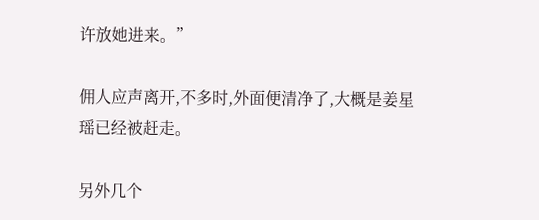许放她进来。”

佣人应声离开,不多时,外面便清净了,大概是姜星瑶已经被赶走。

另外几个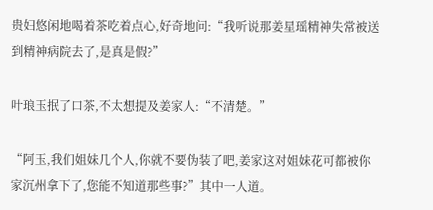贵妇悠闲地喝着茶吃着点心,好奇地问:“我听说那姜星瑶精神失常被送到精神病院去了,是真是假?”

叶琅玉抿了口茶,不太想提及姜家人:“不清楚。”

“阿玉,我们姐妹几个人,你就不要伪装了吧,姜家这对姐妹花可都被你家沉州拿下了,您能不知道那些事?”其中一人道。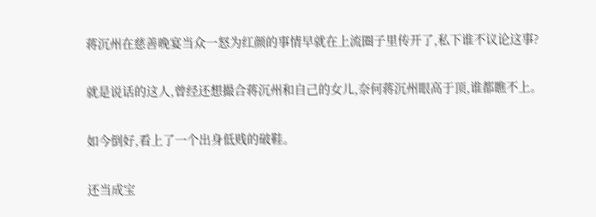蒋沉州在慈善晚宴当众一怒为红颜的事情早就在上流圈子里传开了,私下谁不议论这事?

就是说话的这人,曾经还想撮合蒋沉州和自己的女儿,奈何蒋沉州眼高于顶,谁都瞧不上。

如今倒好,看上了一个出身低贱的破鞋。

还当成宝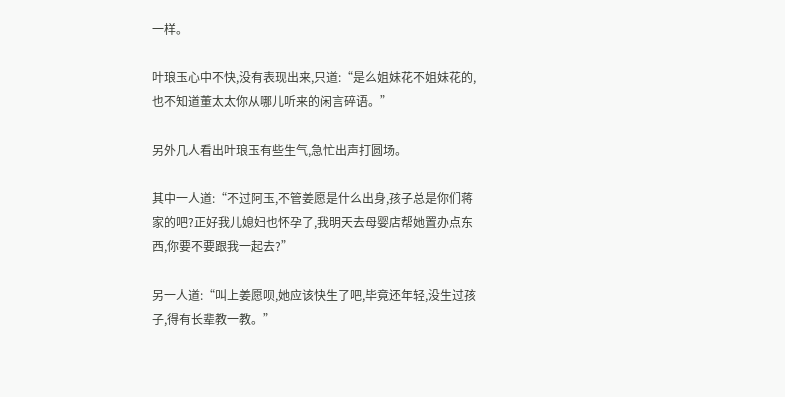一样。

叶琅玉心中不快,没有表现出来,只道:“是么姐妹花不姐妹花的,也不知道董太太你从哪儿听来的闲言碎语。”

另外几人看出叶琅玉有些生气,急忙出声打圆场。

其中一人道:“不过阿玉,不管姜愿是什么出身,孩子总是你们蒋家的吧?正好我儿媳妇也怀孕了,我明天去母婴店帮她置办点东西,你要不要跟我一起去?”

另一人道:“叫上姜愿呗,她应该快生了吧,毕竟还年轻,没生过孩子,得有长辈教一教。”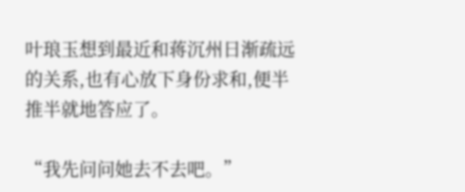叶琅玉想到最近和蒋沉州日渐疏远的关系,也有心放下身份求和,便半推半就地答应了。

“我先问问她去不去吧。”